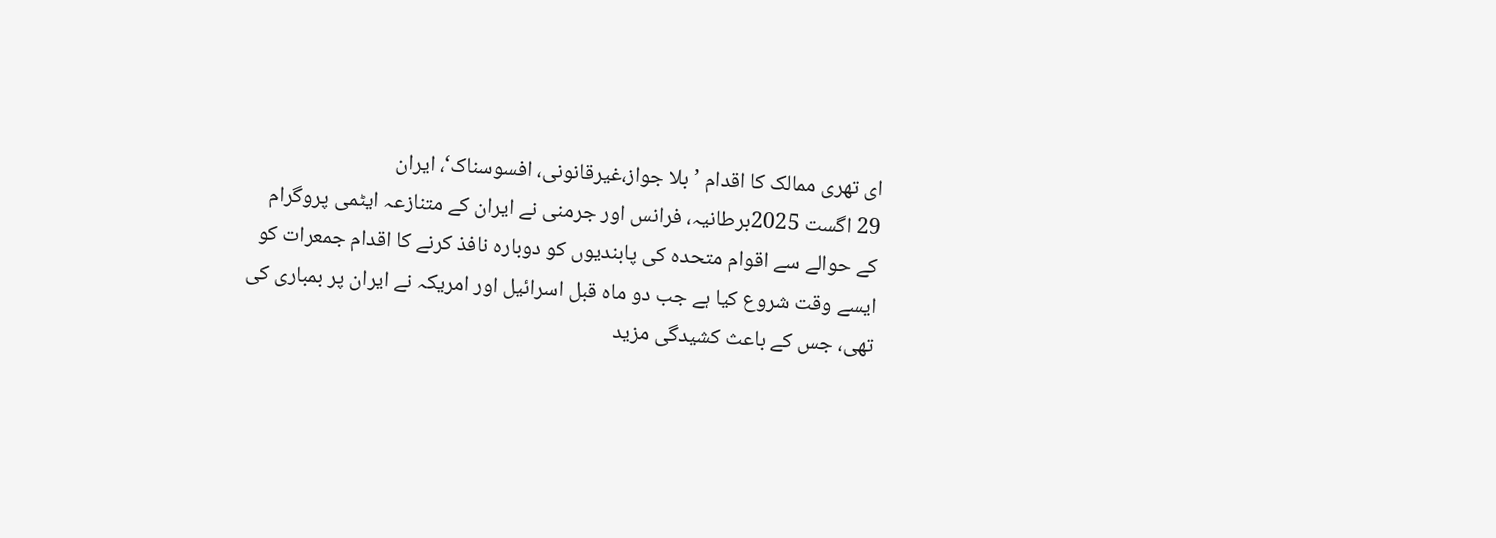ای تھری ممالک کا اقدام ’بلا جواز،غیرقانونی، افسوسناک‘، ایران
29 اگست 2025برطانیہ، فرانس اور جرمنی نے ایران کے متنازعہ ایٹمی پروگرام کے حوالے سے اقوام متحدہ کی پابندیوں کو دوبارہ نافذ کرنے کا اقدام جمعرات کو ایسے وقت شروع کیا ہے جب دو ماہ قبل اسرائیل اور امریکہ نے ایران پر بمباری کی تھی، جس کے باعث کشیدگی مزید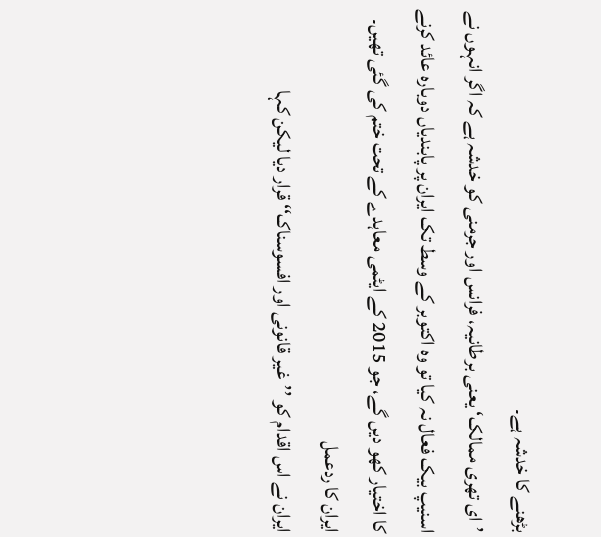بڑھنے کا خدشہ ہے۔
’ای تھری ممالک‘ یعنی برطانیہ، فرانس اور جرمنی کو خدشہ ہے کہ اگر انہوں نے اسنیپ بیک فعال نہ کیا تو وہ اکتوبر کے وسط تک ایران پر پابندیاں دوبارہ عائد کرنے کا اختیار کھو دیں گے، جو 2015 کے ایٹمی معاہدے کے تحت ختم کی گئی تھیں۔
ایران کا ردعمل
ایران نے اس اقدام کو ’’غیر قانونی اور افسوسناک‘‘ قرار دیا لیکن کہا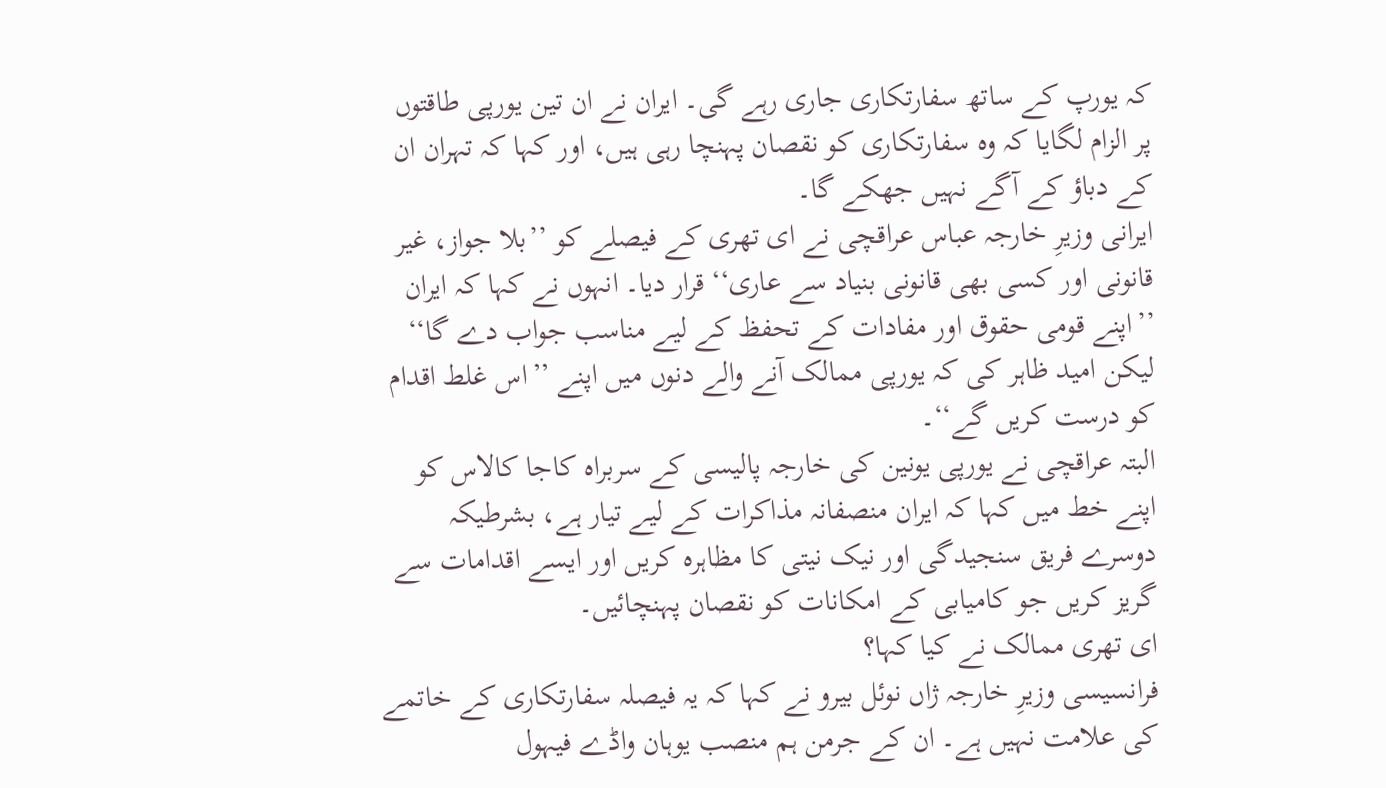کہ یورپ کے ساتھ سفارتکاری جاری رہے گی۔ ایران نے ان تین یورپی طاقتوں پر الزام لگایا کہ وہ سفارتکاری کو نقصان پہنچا رہی ہیں، اور کہا کہ تہران ان کے دباؤ کے آگے نہیں جھکے گا۔
ایرانی وزیرِ خارجہ عباس عراقچی نے ای تھری کے فیصلے کو ’’بلا جواز، غیر قانونی اور کسی بھی قانونی بنیاد سے عاری‘‘ قرار دیا۔ انہوں نے کہا کہ ایران ’’اپنے قومی حقوق اور مفادات کے تحفظ کے لیے مناسب جواب دے گا‘‘ لیکن امید ظاہر کی کہ یورپی ممالک آنے والے دنوں میں اپنے ’’اس غلط اقدام کو درست کریں گے‘‘۔
البتہ عراقچی نے یورپی یونین کی خارجہ پالیسی کے سربراہ کاجا کالاس کو اپنے خط میں کہا کہ ایران منصفانہ مذاکرات کے لیے تیار ہے، بشرطیکہ دوسرے فریق سنجیدگی اور نیک نیتی کا مظاہرہ کریں اور ایسے اقدامات سے گریز کریں جو کامیابی کے امکانات کو نقصان پہنچائیں۔
ای تھری ممالک نے کیا کہا؟
فرانسیسی وزیرِ خارجہ ژاں نوئل بیرو نے کہا کہ یہ فیصلہ سفارتکاری کے خاتمے کی علامت نہیں ہے۔ ان کے جرمن ہم منصب یوہان واڈے فیہول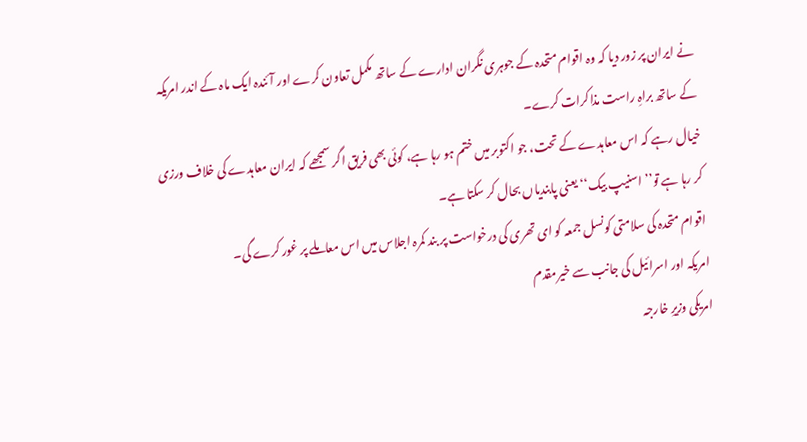نے ایران پر زور دیا کہ وہ اقوام متحدہ کے جوہری نگران ادارے کے ساتھ مکمل تعاون کرے اور آئندہ ایک ماہ کے اندر امریکہ کے ساتھ براہِ راست مذاکرات کرے۔
خیال رہے کہ اس معاہدے کے تحت، جو اکتوبر میں ختم ہو رہا ہے، کوئی بھی فریق اگر سمجھے کہ ایران معاہدے کی خلاف ورزی کر رہا ہے تو’’اسنیپ بیک‘‘ یعنی پابندیاں بحال کر سکتا ہے۔
اقوام متحدہ کی سلامتی کونسل جمعہ کو ای تھری کی درخواست پر بند کمرہ اجلاس میں اس معاملے پر غور کرے گی۔
امریکہ اور اسرائیل کی جانب سے خیرمقدم
امریکی وزیرِ خارجہ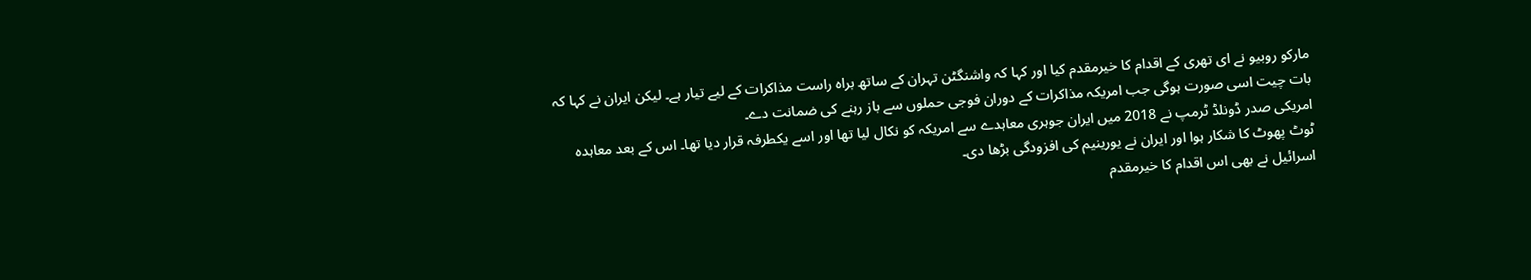مارکو روبیو نے ای تھری کے اقدام کا خیرمقدم کیا اور کہا کہ واشنگٹن تہران کے ساتھ براہ راست مذاکرات کے لیے تیار ہے۔ لیکن ایران نے کہا کہ بات چیت اسی صورت ہوگی جب امریکہ مذاکرات کے دوران فوجی حملوں سے باز رہنے کی ضمانت دے۔
امریکی صدر ڈونلڈ ٹرمپ نے 2018 میں ایران جوہری معاہدے سے امریکہ کو نکال لیا تھا اور اسے یکطرفہ قرار دیا تھا۔ اس کے بعد معاہدہ ٹوٹ پھوٹ کا شکار ہوا اور ایران نے یورینیم کی افزودگی بڑھا دی۔
اسرائیل نے بھی اس اقدام کا خیرمقدم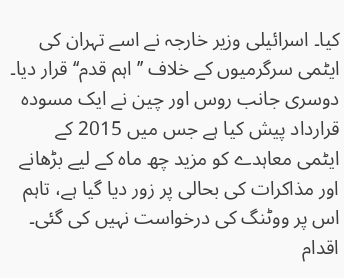کیا۔ اسرائیلی وزیر خارجہ نے اسے تہران کی ایٹمی سرگرمیوں کے خلاف ’’اہم قدم‘‘ قرار دیا۔
دوسری جانب روس اور چین نے ایک مسودہ قرارداد پیش کیا ہے جس میں 2015 کے ایٹمی معاہدے کو مزید چھ ماہ کے لیے بڑھانے اور مذاکرات کی بحالی پر زور دیا گیا ہے، تاہم اس پر ووٹنگ کی درخواست نہیں کی گئی۔
اقدام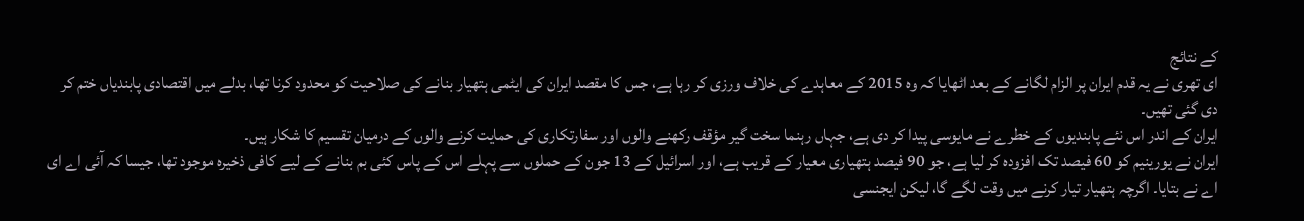کے نتائج
ای تھری نے یہ قدم ایران پر الزام لگانے کے بعد اٹھایا کہ وہ 2015 کے معاہدے کی خلاف ورزی کر رہا ہے، جس کا مقصد ایران کی ایٹمی ہتھیار بنانے کی صلاحیت کو محدود کرنا تھا، بدلے میں اقتصادی پابندیاں ختم کر دی گئی تھیں۔
ایران کے اندر اس نئے پابندیوں کے خطرے نے مایوسی پیدا کر دی ہے، جہاں رہنما سخت گیر مؤقف رکھنے والوں اور سفارتکاری کی حمایت کرنے والوں کے درمیان تقسیم کا شکار ہیں۔
ایران نے یورینیم کو 60 فیصد تک افزودہ کر لیا ہے، جو 90 فیصد ہتھیاری معیار کے قریب ہے، اور اسرائیل کے 13 جون کے حملوں سے پہلے اس کے پاس کئی بم بنانے کے لیے کافی ذخیرہ موجود تھا، جیسا کہ آئی اے ای اے نے بتایا۔ اگرچہ ہتھیار تیار کرنے میں وقت لگے گا، لیکن ایجنسی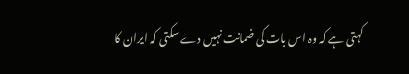کہتی ہے کہ وہ اس بات کی ضمانت نہیں دے سکتی کہ ایران کا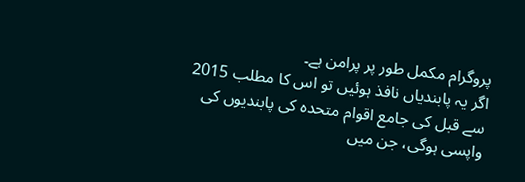پروگرام مکمل طور پر پرامن ہے۔
اگر یہ پابندیاں نافذ ہوئیں تو اس کا مطلب 2015 سے قبل کی جامع اقوام متحدہ کی پابندیوں کی واپسی ہوگی، جن میں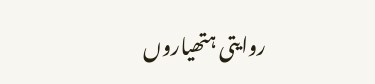روایتی ہتھیاروں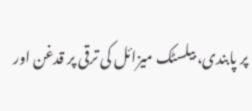پر پابندی، بیلسٹک میزائل کی ترقی پر قدغن اور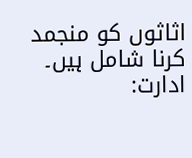اثاثوں کو منجمد کرنا شامل ہیں۔
ادارت: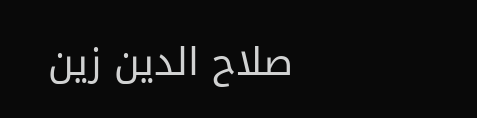صلاح الدین زین